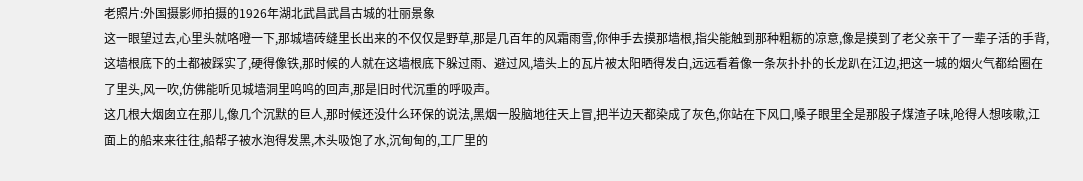老照片:外国摄影师拍摄的1926年湖北武昌武昌古城的壮丽景象
这一眼望过去,心里头就咯噔一下,那城墙砖缝里长出来的不仅仅是野草,那是几百年的风霜雨雪,你伸手去摸那墙根,指尖能触到那种粗粝的凉意,像是摸到了老父亲干了一辈子活的手背,这墙根底下的土都被踩实了,硬得像铁,那时候的人就在这墙根底下躲过雨、避过风,墙头上的瓦片被太阳晒得发白,远远看着像一条灰扑扑的长龙趴在江边,把这一城的烟火气都给圈在了里头,风一吹,仿佛能听见城墙洞里呜呜的回声,那是旧时代沉重的呼吸声。
这几根大烟囱立在那儿,像几个沉默的巨人,那时候还没什么环保的说法,黑烟一股脑地往天上冒,把半边天都染成了灰色,你站在下风口,嗓子眼里全是那股子煤渣子味,呛得人想咳嗽,江面上的船来来往往,船帮子被水泡得发黑,木头吸饱了水,沉甸甸的,工厂里的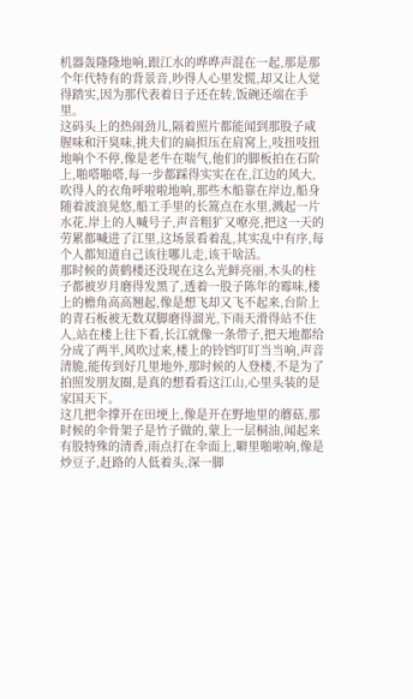机器轰隆隆地响,跟江水的哗哗声混在一起,那是那个年代特有的背景音,吵得人心里发慌,却又让人觉得踏实,因为那代表着日子还在转,饭碗还端在手里。
这码头上的热闹劲儿,隔着照片都能闻到那股子咸腥味和汗臭味,挑夫们的扁担压在肩窝上,吱扭吱扭地响个不停,像是老牛在喘气,他们的脚板拍在石阶上,啪嗒啪嗒,每一步都踩得实实在在,江边的风大,吹得人的衣角呼啦啦地响,那些木船靠在岸边,船身随着波浪晃悠,船工手里的长篙点在水里,溅起一片水花,岸上的人喊号子,声音粗犷又嘹亮,把这一天的劳累都喊进了江里,这场景看着乱,其实乱中有序,每个人都知道自己该往哪儿走,该干啥活。
那时候的黄鹤楼还没现在这么光鲜亮丽,木头的柱子都被岁月磨得发黑了,透着一股子陈年的霉味,楼上的檐角高高翘起,像是想飞却又飞不起来,台阶上的青石板被无数双脚磨得溜光,下雨天滑得站不住人,站在楼上往下看,长江就像一条带子,把天地都给分成了两半,风吹过来,楼上的铃铛叮叮当当响,声音清脆,能传到好几里地外,那时候的人登楼,不是为了拍照发朋友圈,是真的想看看这江山,心里头装的是家国天下。
这几把伞撑开在田埂上,像是开在野地里的蘑菇,那时候的伞骨架子是竹子做的,蒙上一层桐油,闻起来有股特殊的清香,雨点打在伞面上,噼里啪啦响,像是炒豆子,赶路的人低着头,深一脚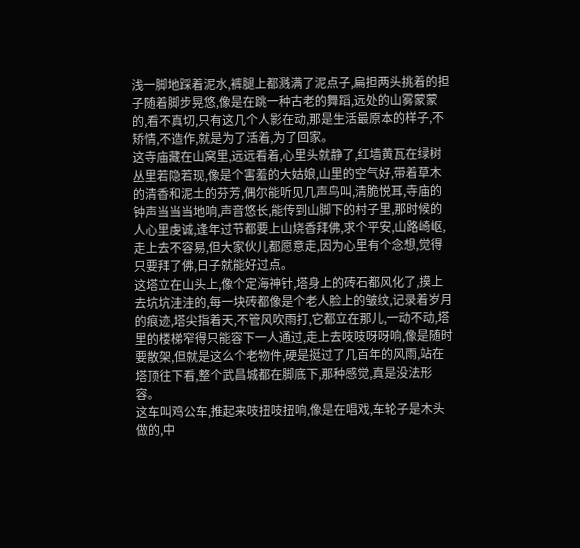浅一脚地踩着泥水,裤腿上都溅满了泥点子,扁担两头挑着的担子随着脚步晃悠,像是在跳一种古老的舞蹈,远处的山雾蒙蒙的,看不真切,只有这几个人影在动,那是生活最原本的样子,不矫情,不造作,就是为了活着,为了回家。
这寺庙藏在山窝里,远远看着,心里头就静了,红墙黄瓦在绿树丛里若隐若现,像是个害羞的大姑娘,山里的空气好,带着草木的清香和泥土的芬芳,偶尔能听见几声鸟叫,清脆悦耳,寺庙的钟声当当当地响,声音悠长,能传到山脚下的村子里,那时候的人心里虔诚,逢年过节都要上山烧香拜佛,求个平安,山路崎岖,走上去不容易,但大家伙儿都愿意走,因为心里有个念想,觉得只要拜了佛,日子就能好过点。
这塔立在山头上,像个定海神针,塔身上的砖石都风化了,摸上去坑坑洼洼的,每一块砖都像是个老人脸上的皱纹,记录着岁月的痕迹,塔尖指着天,不管风吹雨打,它都立在那儿,一动不动,塔里的楼梯窄得只能容下一人通过,走上去吱吱呀呀响,像是随时要散架,但就是这么个老物件,硬是挺过了几百年的风雨,站在塔顶往下看,整个武昌城都在脚底下,那种感觉,真是没法形容。
这车叫鸡公车,推起来吱扭吱扭响,像是在唱戏,车轮子是木头做的,中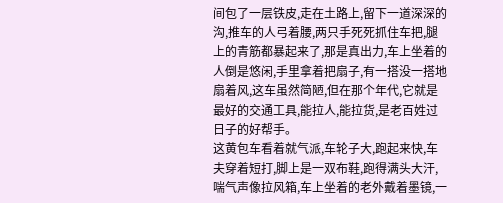间包了一层铁皮,走在土路上,留下一道深深的沟,推车的人弓着腰,两只手死死抓住车把,腿上的青筋都暴起来了,那是真出力,车上坐着的人倒是悠闲,手里拿着把扇子,有一搭没一搭地扇着风,这车虽然简陋,但在那个年代,它就是最好的交通工具,能拉人,能拉货,是老百姓过日子的好帮手。
这黄包车看着就气派,车轮子大,跑起来快,车夫穿着短打,脚上是一双布鞋,跑得满头大汗,喘气声像拉风箱,车上坐着的老外戴着墨镜,一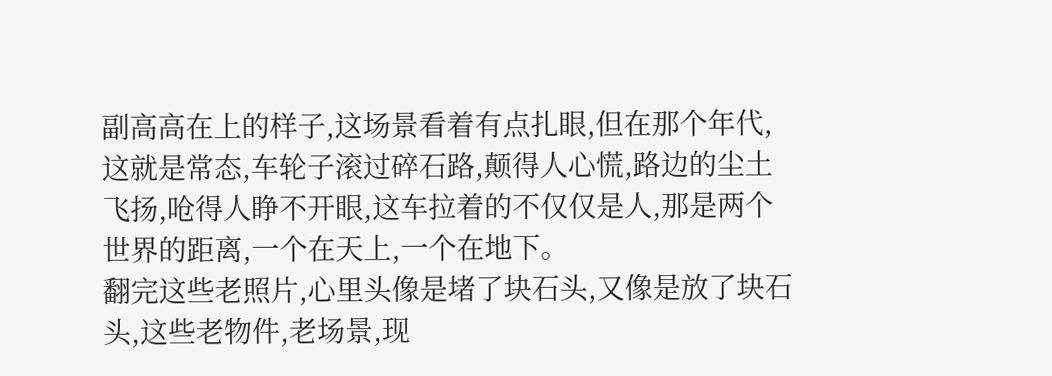副高高在上的样子,这场景看着有点扎眼,但在那个年代,这就是常态,车轮子滚过碎石路,颠得人心慌,路边的尘土飞扬,呛得人睁不开眼,这车拉着的不仅仅是人,那是两个世界的距离,一个在天上,一个在地下。
翻完这些老照片,心里头像是堵了块石头,又像是放了块石头,这些老物件,老场景,现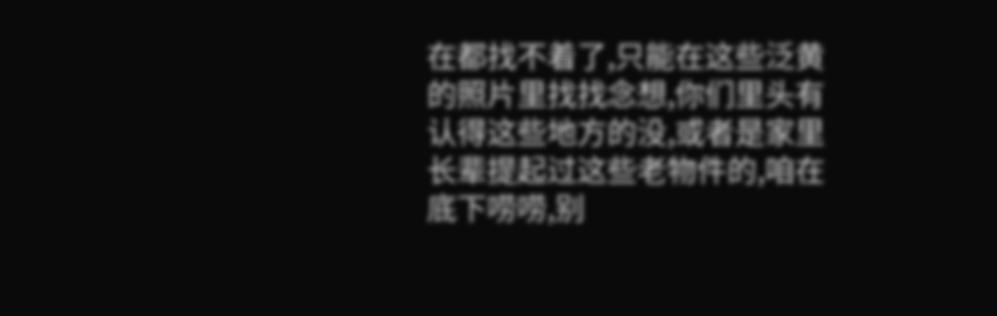在都找不着了,只能在这些泛黄的照片里找找念想,你们里头有认得这些地方的没,或者是家里长辈提起过这些老物件的,咱在底下唠唠,别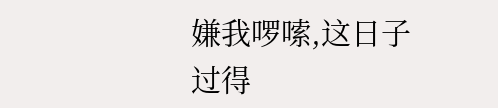嫌我啰嗦,这日子过得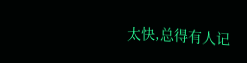太快,总得有人记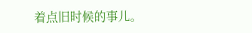着点旧时候的事儿。